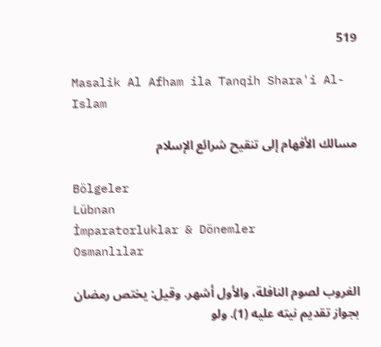519

Masalik Al Afham ila Tanqih Shara'i Al-Islam

مسالك الأفهام إلى تنقيح شرائع الإسلام

Bölgeler
Lübnan
İmparatorluklar & Dönemler
Osmanlılar

الغروب لصوم النافلة، والأول أشهر. وقيل: يختص رمضان بجواز تقديم نيته عليه (1). ولو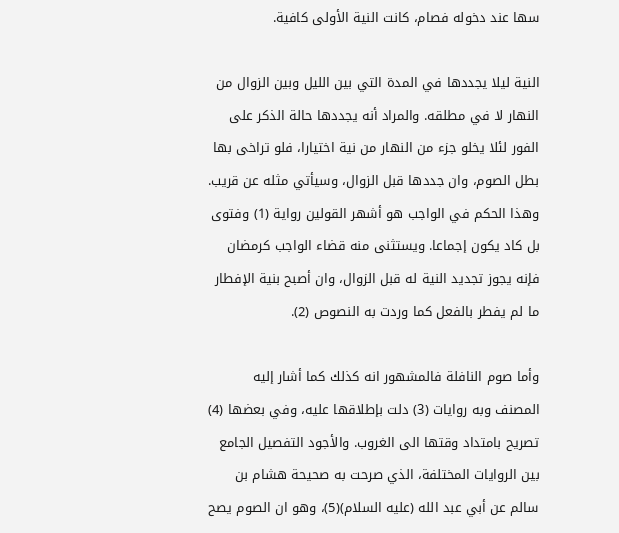سها عند دخوله فصام، كانت النية الأولى كافية.

النية ليلا يجددها في المدة التي بين الليل وبين الزوال من النهار لا في مطلقه. والمراد أنه يجددها حالة الذكر على الفور لئلا يخلو جزء من النهار من نية اختيارا، فلو تراخى بها بطل الصوم، وان جددها قبل الزوال، وسيأتي مثله عن قريب. وهذا الحكم في الواجب هو أشهر القولين رواية (1) وفتوى بل كاد يكون إجماعا. ويستثنى منه قضاء الواجب كرمضان فإنه يجوز تجديد النية له قبل الزوال، وان أصبح بنية الإفطار ما لم يفطر بالفعل كما وردت به النصوص (2).

وأما صوم النافلة فالمشهور انه كذلك كما أشار إليه المصنف وبه روايات (3) دلت بإطلاقها عليه، وفي بعضها (4) تصريح بامتداد وقتها الى الغروب. والأجود التفصيل الجامع بين الروايات المختلفة، الذي صرحت به صحيحة هشام بن سالم عن أبي عبد الله (عليه السلام)(5)، وهو ان الصوم يصح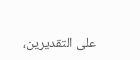على التقديرين،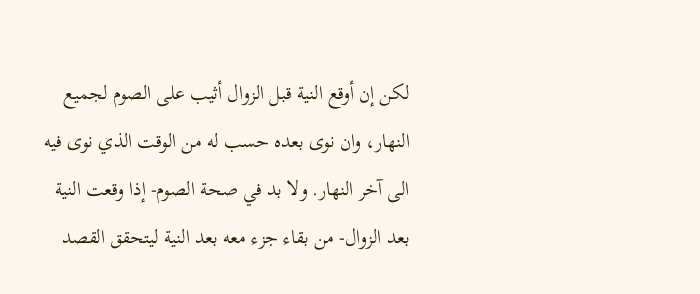لكن إن أوقع النية قبل الزوال أثيب على الصوم لجميع النهار، وان نوى بعده حسب له من الوقت الذي نوى فيه الى آخر النهار. ولا بد في صحة الصوم- إذا وقعت النية بعد الزوال- من بقاء جزء معه بعد النية ليتحقق القصد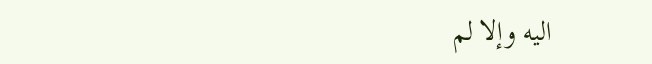اليه وإلا لم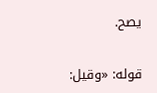يصح.

قوله: «وقيل: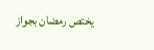يختص رمضان بجواز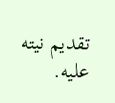تقديم نيته عليه.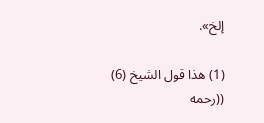إلخ».

(1) هذا قول الشيخ (6) ((رحمه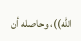الله))، وحاصله أن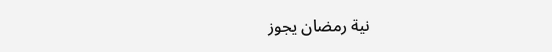نية رمضان يجوز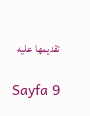تقديمها عليه

Sayfa 9